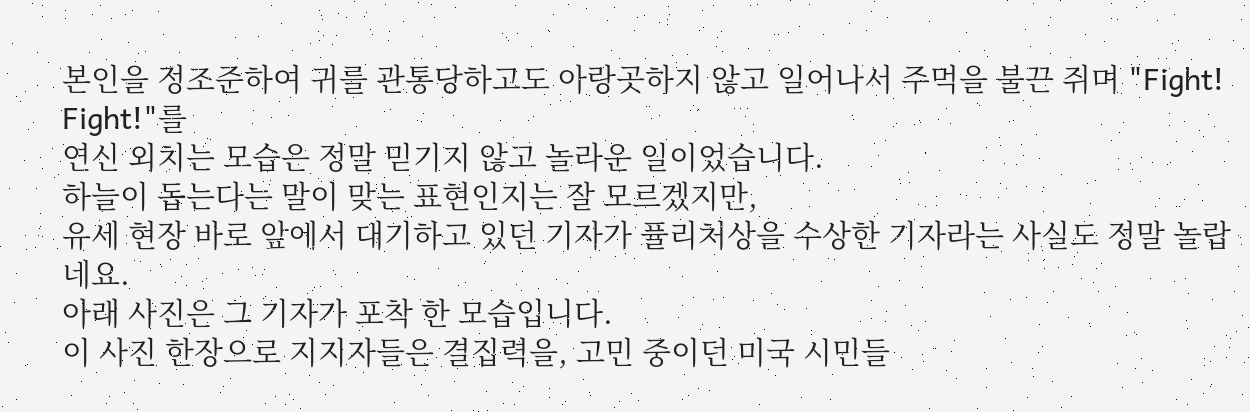본인을 정조준하여 귀를 관통당하고도 아랑곳하지 않고 일어나서 주먹을 불끈 쥐며 "Fight! Fight!"를
연신 외치는 모습은 정말 믿기지 않고 놀라운 일이었습니다.
하늘이 돕는다는 말이 맞는 표현인지는 잘 모르겠지만,
유세 현장 바로 앞에서 대기하고 있던 기자가 퓰리처상을 수상한 기자라는 사실도 정말 놀랍네요.
아래 사진은 그 기자가 포착 한 모습입니다.
이 사진 한장으로 지지자들은 결집력을, 고민 중이던 미국 시민들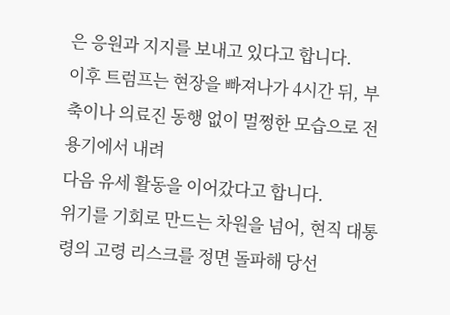은 응원과 지지를 보내고 있다고 합니다.
이후 트럼프는 현장을 빠져나가 4시간 뒤, 부축이나 의료진 동행 없이 멀쩡한 모습으로 전용기에서 내려
다음 유세 활동을 이어갔다고 합니다.
위기를 기회로 만드는 차원을 넘어, 현직 대통령의 고령 리스크를 정면 돌파해 당선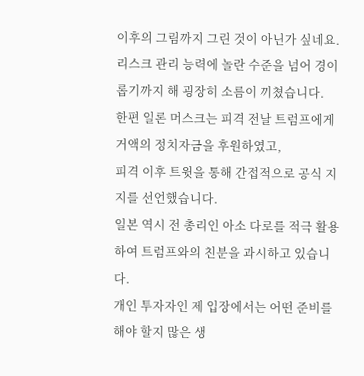이후의 그림까지 그린 것이 아닌가 싶네요.
리스크 관리 능력에 놀란 수준을 넘어 경이롭기까지 해 굉장히 소름이 끼쳤습니다.
한편 일론 머스크는 피격 전날 트럼프에게 거액의 정치자금을 후원하였고,
피격 이후 트윗을 통해 간접적으로 공식 지지를 선언했습니다.
일본 역시 전 총리인 아소 다로를 적극 활용하여 트럼프와의 친분을 과시하고 있습니다.
개인 투자자인 제 입장에서는 어떤 준비를 해야 할지 많은 생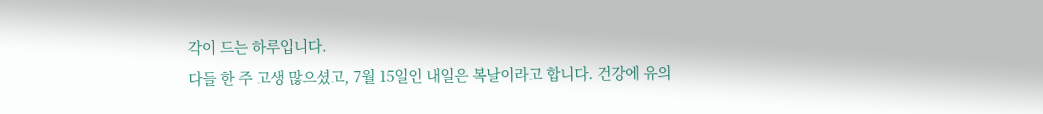각이 드는 하루입니다.
다들 한 주 고생 많으셨고, 7월 15일인 내일은 복날이라고 합니다. 건강에 유의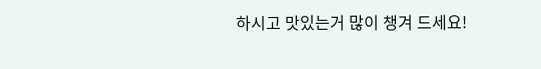하시고 맛있는거 많이 챙겨 드세요!